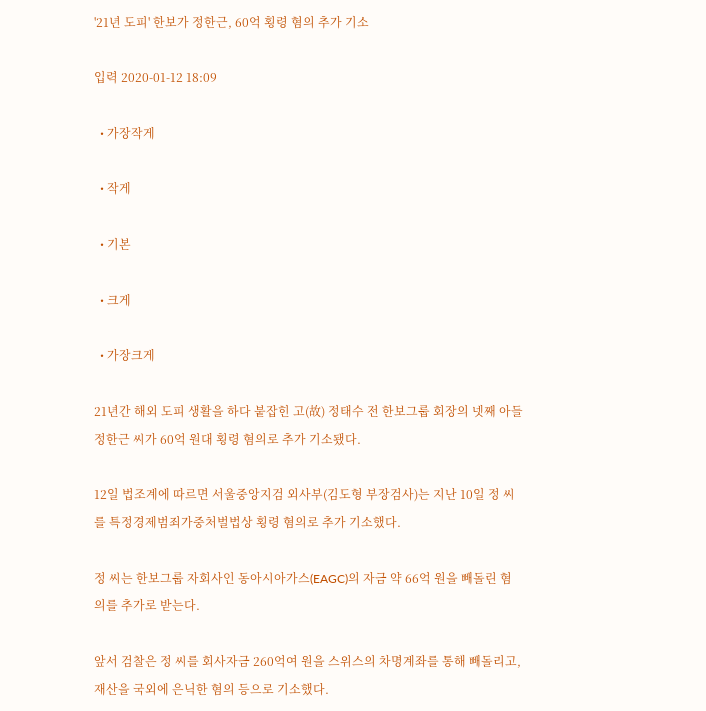'21년 도피' 한보가 정한근, 60억 횡령 혐의 추가 기소

입력 2020-01-12 18:09

  • 가장작게

  • 작게

  • 기본

  • 크게

  • 가장크게

21년간 해외 도피 생활을 하다 붙잡힌 고(故) 정태수 전 한보그룹 회장의 넷째 아들 정한근 씨가 60억 원대 횡령 혐의로 추가 기소됐다.

12일 법조계에 따르면 서울중앙지검 외사부(김도형 부장검사)는 지난 10일 정 씨를 특정경제범죄가중처벌법상 횡령 혐의로 추가 기소했다.

정 씨는 한보그룹 자회사인 동아시아가스(EAGC)의 자금 약 66억 원을 빼돌린 혐의를 추가로 받는다.

앞서 검찰은 정 씨를 회사자금 260억여 원을 스위스의 차명계좌를 통해 빼돌리고, 재산을 국외에 은닉한 혐의 등으로 기소했다.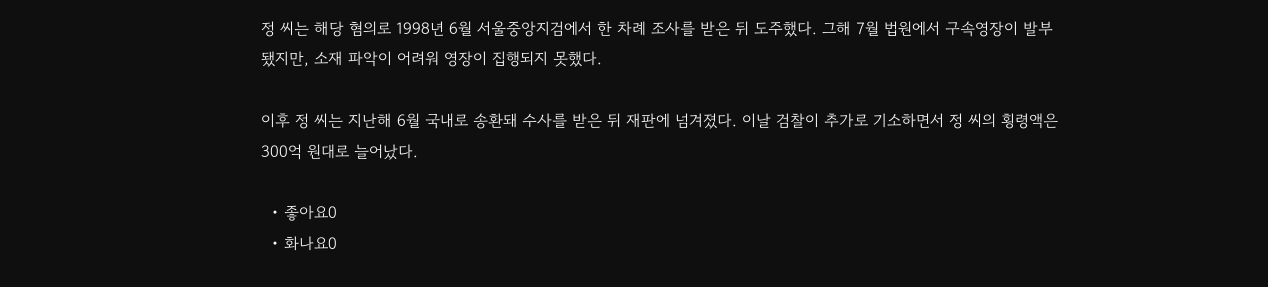정 씨는 해당 혐의로 1998년 6월 서울중앙지검에서 한 차례 조사를 받은 뒤 도주했다. 그해 7월 법원에서 구속영장이 발부됐지만, 소재 파악이 어려워 영장이 집행되지 못했다.

이후 정 씨는 지난해 6월 국내로 송환돼 수사를 받은 뒤 재판에 넘겨졌다. 이날 검찰이 추가로 기소하면서 정 씨의 횡령액은 300억 원대로 늘어났다.

  • 좋아요0
  • 화나요0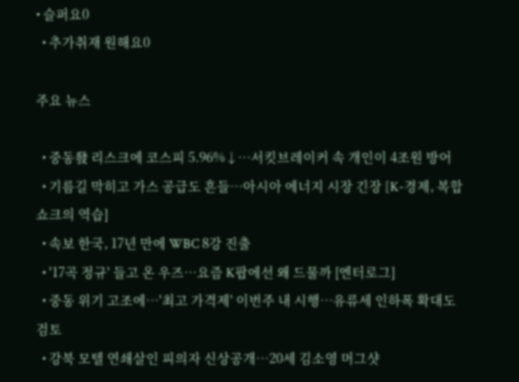• 슬퍼요0
  • 추가취재 원해요0

주요 뉴스

  • 중동發 리스크에 코스피 5.96%↓⋯서킷브레이커 속 개인이 4조원 방어
  • 기름길 막히고 가스 공급도 흔들…아시아 에너지 시장 긴장 [K-경제, 복합 쇼크의 역습]
  • 속보 한국, 17년 만에 WBC 8강 진출
  • '17곡 정규' 들고 온 우즈⋯요즘 K팝에선 왜 드물까 [엔터로그]
  • 중동 위기 고조에…'최고 가격제' 이번주 내 시행…유류세 인하폭 확대도 검토
  • 강북 모텔 연쇄살인 피의자 신상공개…20세 김소영 머그샷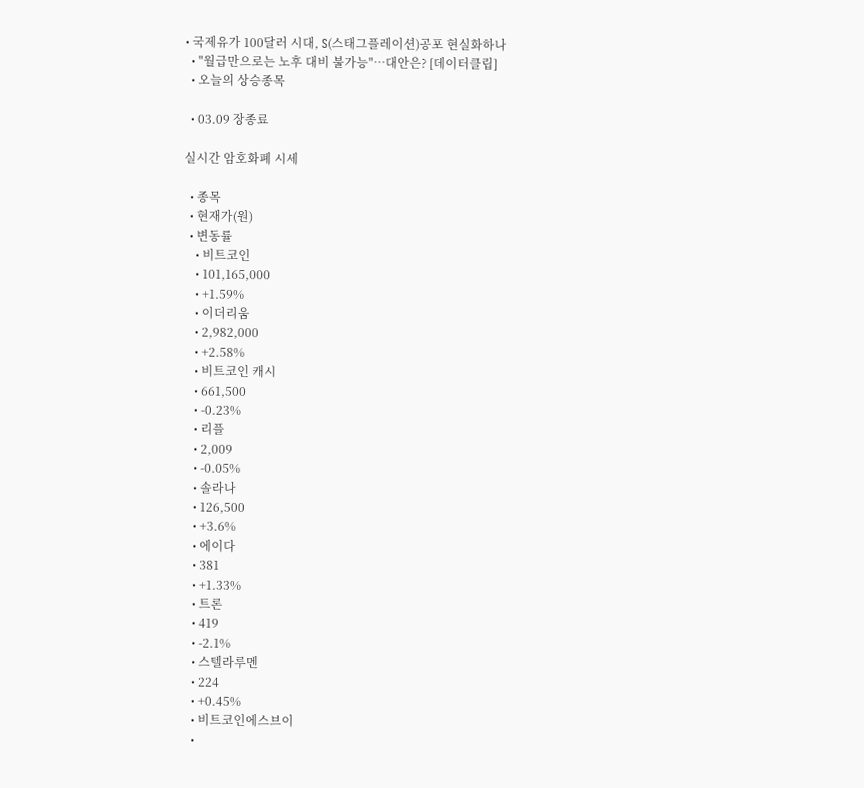• 국제유가 100달러 시대, S(스태그플레이션)공포 현실화하나
  • "월급만으로는 노후 대비 불가능"…대안은? [데이터클립]
  • 오늘의 상승종목

  • 03.09 장종료

실시간 암호화폐 시세

  • 종목
  • 현재가(원)
  • 변동률
    • 비트코인
    • 101,165,000
    • +1.59%
    • 이더리움
    • 2,982,000
    • +2.58%
    • 비트코인 캐시
    • 661,500
    • -0.23%
    • 리플
    • 2,009
    • -0.05%
    • 솔라나
    • 126,500
    • +3.6%
    • 에이다
    • 381
    • +1.33%
    • 트론
    • 419
    • -2.1%
    • 스텔라루멘
    • 224
    • +0.45%
    • 비트코인에스브이
    •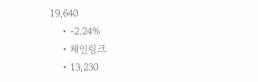19,640
    • -2.24%
    • 체인링크
    • 13,230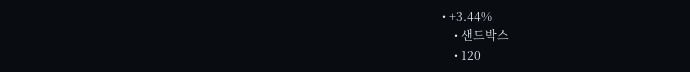• +3.44%
    • 샌드박스
    • 120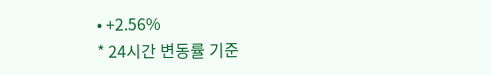• +2.56%
* 24시간 변동률 기준